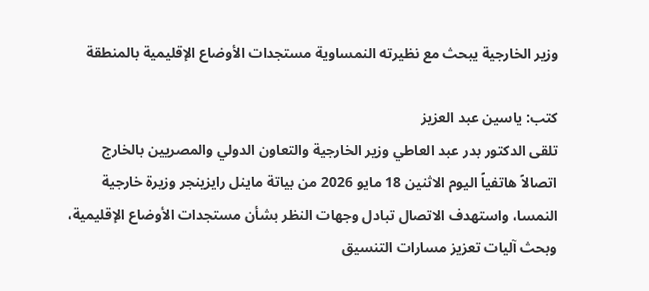وزير الخارجية يبحث مع نظيرته النمساوية مستجدات الأوضاع الإقليمية بالمنطقة

كتب: ياسين عبد العزيز
تلقى الدكتور بدر عبد العاطي وزير الخارجية والتعاون الدولي والمصريين بالخارج اتصالاً هاتفياً اليوم الاثنين 18 مايو 2026 من بياتة ماينل رايزينجر وزيرة خارجية النمسا، واستهدف الاتصال تبادل وجهات النظر بشأن مستجدات الأوضاع الإقليمية، وبحث آليات تعزيز مسارات التنسيق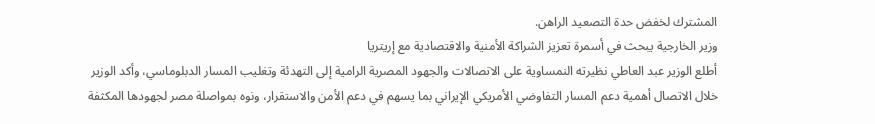المشترك لخفض حدة التصعيد الراهن.
وزير الخارجية يبحث في أسمرة تعزيز الشراكة الأمنية والاقتصادية مع إريتريا
أطلع الوزير عبد العاطي نظيرته النمساوية على الاتصالات والجهود المصرية الرامية إلى التهدئة وتغليب المسار الدبلوماسي، وأكد الوزير خلال الاتصال أهمية دعم المسار التفاوضي الأمريكي الإيراني بما يسهم في دعم الأمن والاستقرار، ونوه بمواصلة مصر لجهودها المكثفة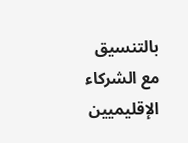بالتنسيق مع الشركاء الإقليميين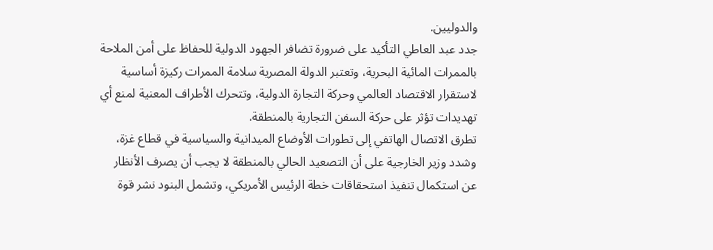والدوليين.
جدد عبد العاطي التأكيد على ضرورة تضافر الجهود الدولية للحفاظ على أمن الملاحة بالممرات المائية البحرية، وتعتبر الدولة المصرية سلامة الممرات ركيزة أساسية لاستقرار الاقتصاد العالمي وحركة التجارة الدولية، وتتحرك الأطراف المعنية لمنع أي تهديدات تؤثر على حركة السفن التجارية بالمنطقة.
تطرق الاتصال الهاتفي إلى تطورات الأوضاع الميدانية والسياسية في قطاع غزة، وشدد وزير الخارجية على أن التصعيد الحالي بالمنطقة لا يجب أن يصرف الأنظار عن استكمال تنفيذ استحقاقات خطة الرئيس الأمريكي، وتشمل البنود نشر قوة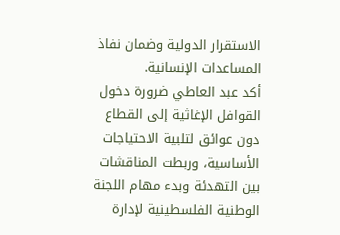الاستقرار الدولية وضمان نفاذ المساعدات الإنسانية.
أكد عبد العاطي ضرورة دخول القوافل الإغاثية إلى القطاع دون عوائق لتلبية الاحتياجات الأساسية، وربطت المناقشات بين التهدئة وبدء مهام اللجنة الوطنية الفلسطينية لإدارة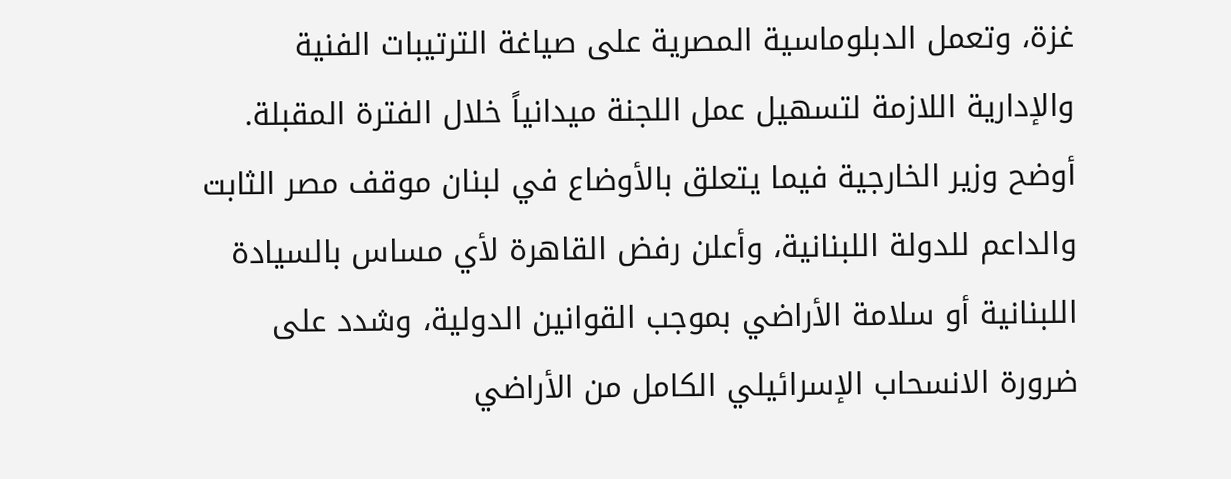غزة، وتعمل الدبلوماسية المصرية على صياغة الترتيبات الفنية والإدارية اللازمة لتسهيل عمل اللجنة ميدانياً خلال الفترة المقبلة.
أوضح وزير الخارجية فيما يتعلق بالأوضاع في لبنان موقف مصر الثابت والداعم للدولة اللبنانية، وأعلن رفض القاهرة لأي مساس بالسيادة اللبنانية أو سلامة الأراضي بموجب القوانين الدولية، وشدد على ضرورة الانسحاب الإسرائيلي الكامل من الأراضي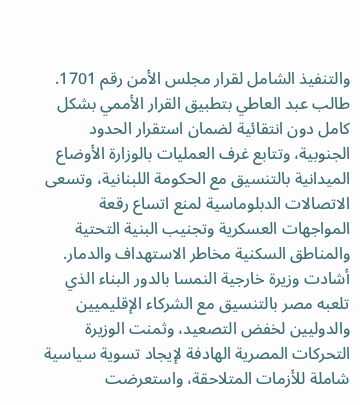والتنفيذ الشامل لقرار مجلس الأمن رقم 1701.
طالب عبد العاطي بتطبيق القرار الأممي بشكل كامل دون انتقائية لضمان استقرار الحدود الجنوبية، وتتابع غرف العمليات بالوزارة الأوضاع الميدانية بالتنسيق مع الحكومة اللبنانية، وتسعى الاتصالات الدبلوماسية لمنع اتساع رقعة المواجهات العسكرية وتجنيب البنية التحتية والمناطق السكنية مخاطر الاستهداف والدمار.
أشادت وزيرة خارجية النمسا بالدور البناء الذي تلعبه مصر بالتنسيق مع الشركاء الإقليميين والدوليين لخفض التصعيد، وثمنت الوزيرة التحركات المصرية الهادفة لإيجاد تسوية سياسية شاملة للأزمات المتلاحقة، واستعرضت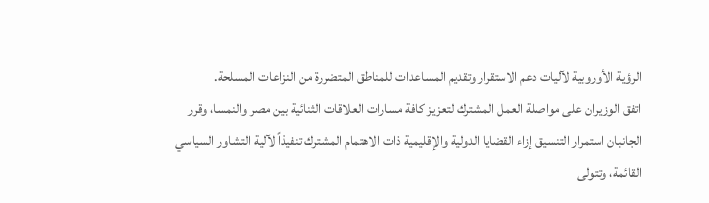الرؤية الأوروبية لآليات دعم الاستقرار وتقديم المساعدات للمناطق المتضررة من النزاعات المسلحة.
اتفق الوزيران على مواصلة العمل المشترك لتعزيز كافة مسارات العلاقات الثنائية بين مصر والنمسا، وقرر الجانبان استمرار التنسيق إزاء القضايا الدولية والإقليمية ذات الاهتمام المشترك تنفيذاً لآلية التشاور السياسي القائمة، وتتولى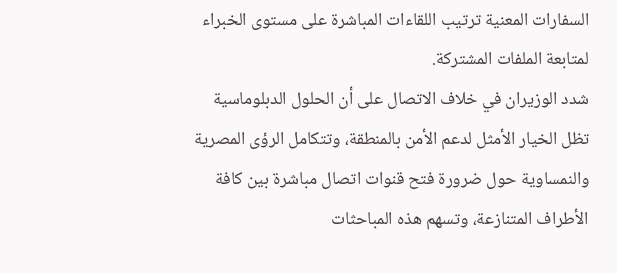السفارات المعنية ترتيب اللقاءات المباشرة على مستوى الخبراء لمتابعة الملفات المشتركة.
شدد الوزيران في خلاف الاتصال على أن الحلول الدبلوماسية تظل الخيار الأمثل لدعم الأمن بالمنطقة، وتتكامل الرؤى المصرية والنمساوية حول ضرورة فتح قنوات اتصال مباشرة بين كافة الأطراف المتنازعة، وتسهم هذه المباحثات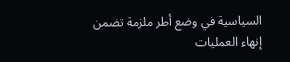السياسية في وضع أطر ملزمة تضمن إنهاء العمليات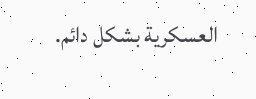العسكرية بشكل دائم.